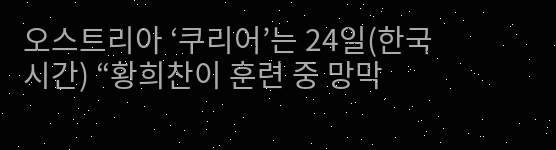오스트리아 ‘쿠리어’는 24일(한국시간) “황희찬이 훈련 중 망막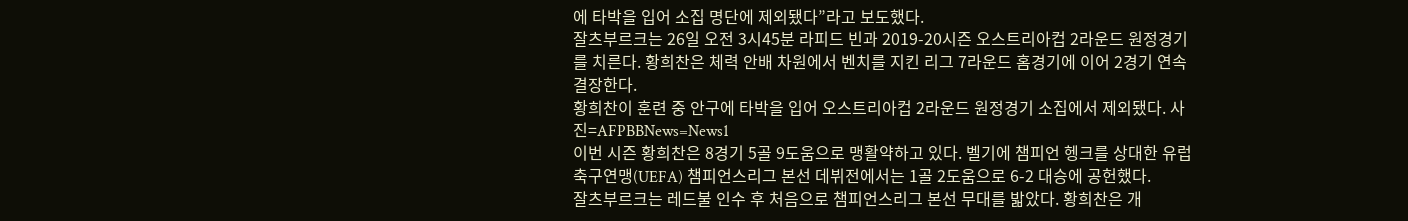에 타박을 입어 소집 명단에 제외됐다”라고 보도했다.
잘츠부르크는 26일 오전 3시45분 라피드 빈과 2019-20시즌 오스트리아컵 2라운드 원정경기를 치른다. 황희찬은 체력 안배 차원에서 벤치를 지킨 리그 7라운드 홈경기에 이어 2경기 연속 결장한다.
황희찬이 훈련 중 안구에 타박을 입어 오스트리아컵 2라운드 원정경기 소집에서 제외됐다. 사진=AFPBBNews=News1
이번 시즌 황희찬은 8경기 5골 9도움으로 맹활약하고 있다. 벨기에 챔피언 헹크를 상대한 유럽축구연맹(UEFA) 챔피언스리그 본선 데뷔전에서는 1골 2도움으로 6-2 대승에 공헌했다.
잘츠부르크는 레드불 인수 후 처음으로 챔피언스리그 본선 무대를 밟았다. 황희찬은 개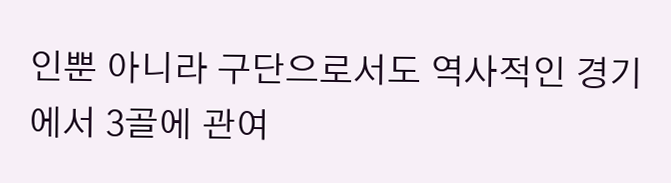인뿐 아니라 구단으로서도 역사적인 경기에서 3골에 관여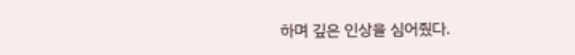하며 깊은 인상을 심어줬다.